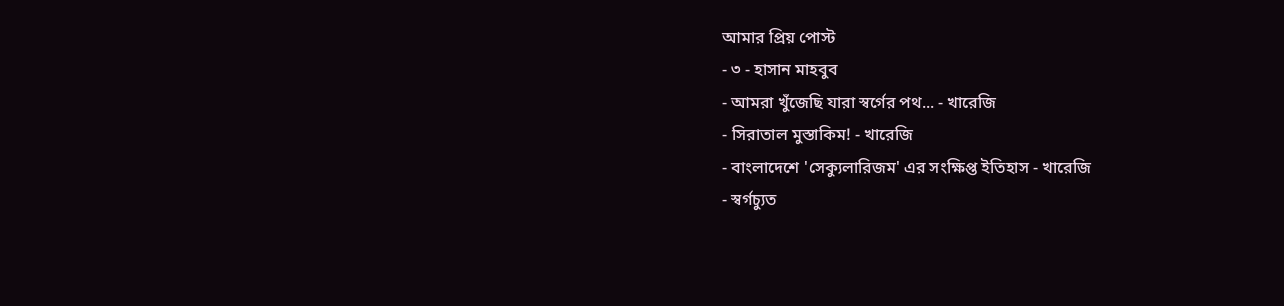আমার প্রিয় পোস্ট
- ৩ - হাসান মাহবুব
- আমরা খুঁজেছি যারা স্বর্গের পথ... - খারেজি
- সিরাতাল মুস্তাকিম! - খারেজি
- বাংলাদেশে 'সেক্যুলারিজম' এর সংক্ষিপ্ত ইতিহাস - খারেজি
- স্বর্গচ্যুত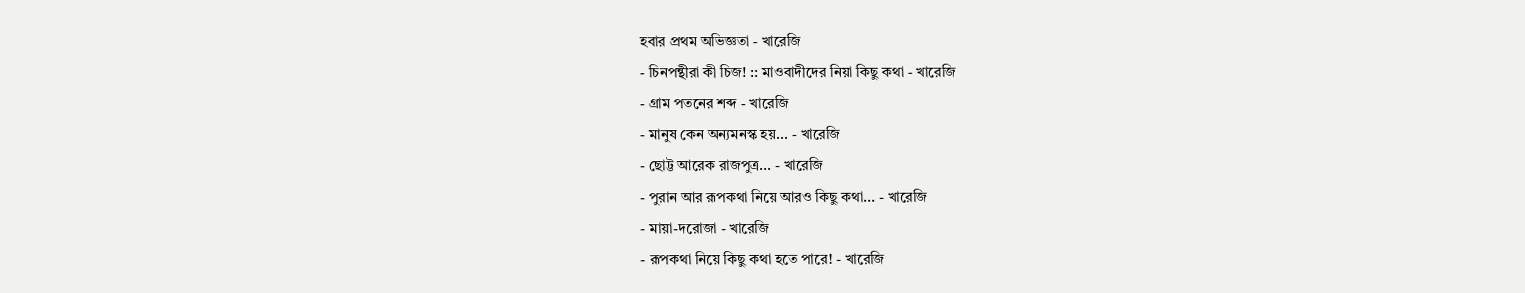হবার প্রথম অভিজ্ঞতা - খারেজি
- চিনপন্থীরা কী চিজ! :: মাওবাদীদের নিয়া কিছু কথা - খারেজি
- গ্রাম পতনের শব্দ - খারেজি
- মানুষ কেন অন্যমনস্ক হয়... - খারেজি
- ছোট্ট আরেক রাজপুত্র... - খারেজি
- পুরান আর রূপকথা নিয়ে আরও কিছু কথা... - খারেজি
- মায়া-দরোজা - খারেজি
- রূপকথা নিয়ে কিছু কথা হতে পারে! - খারেজি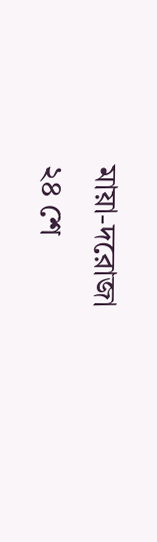মায়া-দরোজা
২৪ শে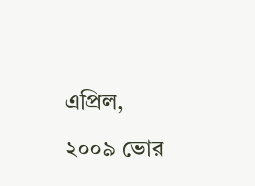এপ্রিল, ২০০৯ ভোর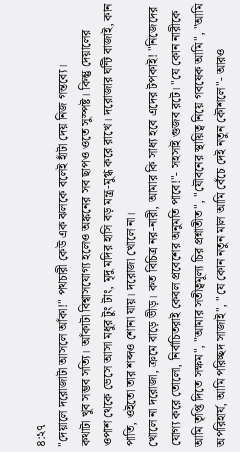৪:২৭
"দেয়ালে দরোজাটা আসলে আঁকা!" পথচারী কেউ এক ঝলকে বলেই হাঁটা দেয় নিজ গন্তব্যে।
কথাটা খুব সম্ভব সত্যি। আঁকাটা বিশ্বাসযোগ্য হলেও অঙ্কনের সব ছাপও ওতে সুস্পষ্ট। কিন্তু দেয়ালের ওপাশ থেকে ভেসে আসা মধুর টুং টাং, মৃদু মদির হাসি বড় মন্ত্র-মুগ্ধ করে রাখে। দরোজার ঘন্টি বাজাই, কান পাতি, ওইতো তার শব্দও শোনা যায়। দরোজা খোলে না।
খোলে না দরোজা, ক্রমে বাড়ে ভীড়। কত বিচিত্র নর-নারী, আমার কি সাধ্য হবে এদের টপকাই! "নিজেদের যোগ্য করে তোলো, নির্বাচিতরাই কেবল প্রবেশের অনুমতি পাবে!"- সহসাই গুজব রটে। "যে কোন নারীকে আমি তৃপ্তি দিতে সক্ষম", "আমার সতীত্বমূল্য চির প্রশ্নাতীত", "যৌবনের স্থায়িত্ব নিয়ে গবষেক আমি", "আমি অপরিহার্য, আমি পরিচ্ছদ সাজাই", "যে কোন নতুন মাল আমি বেঁচে দেই নতুন কৌশলে"- আরও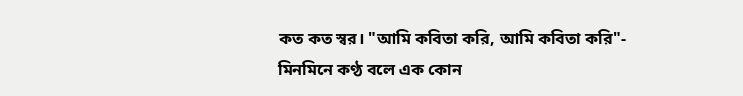কত কত স্বর। "আমি কবিতা করি, আমি কবিতা করি"- মিনমিনে কণ্ঠ বলে এক কোন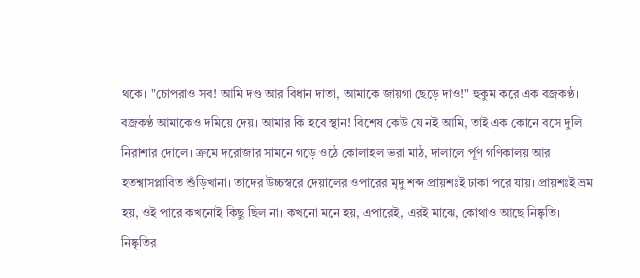থকে। "চোপরাও সব! আমি দণ্ড আর বিধান দাতা, আমাকে জায়গা ছেড়ে দাও!" হুকুম করে এক বজ্রকণ্ঠ।
বজ্রকণ্ঠ আমাকেও দমিয়ে দেয়। আমার কি হবে স্থান! বিশেষ কেউ যে নই আমি, তাই এক কোনে বসে দুলি নিরাশার দোলে। ক্রমে দরোজার সামনে গড়ে ওঠে কোলাহল ভরা মাঠ, দালালে র্পূণ গণিকালয় আর হতশ্বাসপ্লাবিত শুঁড়িখানা। তাদের উচ্চস্বরে দেয়ালের ওপারের মৃদু শব্দ প্রায়শঃই ঢাকা পরে যায়। প্রায়শঃই ভ্রম হয়, ওই পারে কখনোই কিছু ছিল না। কখনো মনে হয়, এপারেই, এরই মাঝে, কোথাও আছে নিষ্কৃতি।
নিষ্কৃতির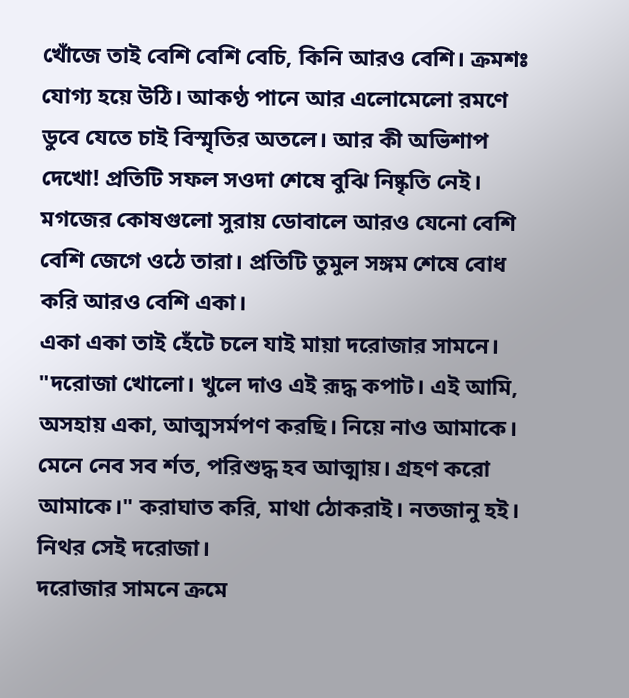খোঁজে তাই বেশি বেশি বেচি, কিনি আরও বেশি। ক্রমশঃ যোগ্য হয়ে উঠি। আকণ্ঠ পানে আর এলোমেলো রমণে ডুবে যেতে চাই বিস্মৃতির অতলে। আর কী অভিশাপ দেখো! প্রতিটি সফল সওদা শেষে বুঝি নিষ্কৃতি নেই। মগজের কোষগুলো সুরায় ডোবালে আরও যেনো বেশি বেশি জেগে ওঠে তারা। প্রতিটি তুমুল সঙ্গম শেষে বোধ করি আরও বেশি একা।
একা একা তাই হেঁটে চলে যাই মায়া দরোজার সামনে। "দরোজা খোলো। খুলে দাও এই রূদ্ধ কপাট। এই আমি, অসহায় একা, আত্মসর্মপণ করছি। নিয়ে নাও আমাকে। মেনে নেব সব র্শত, পরিশুদ্ধ হব আত্মায়। গ্রহণ করো আমাকে।" করাঘাত করি, মাথা ঠোকরাই। নতজানু হই। নিথর সেই দরোজা।
দরোজার সামনে ক্রমে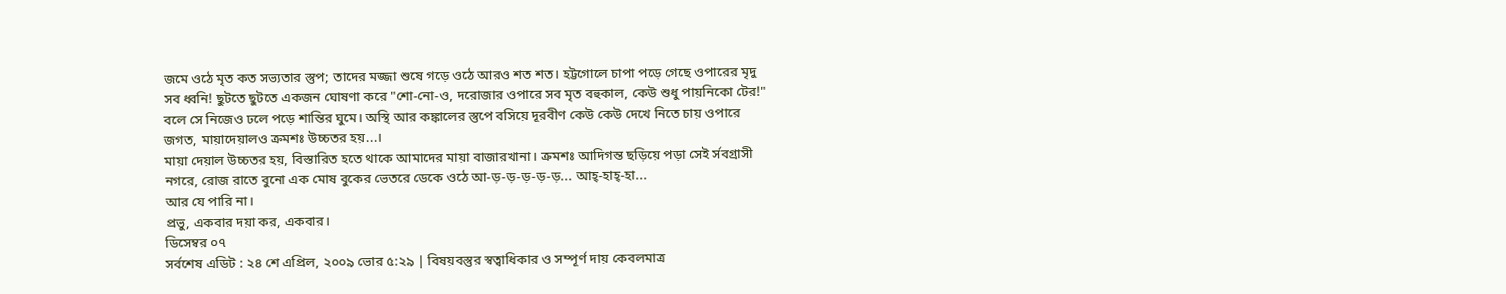জমে ওঠে মৃত কত সভ্যতার স্তুপ; তাদের মজ্জা শুষে গড়ে ওঠে আরও শত শত। হট্টগোলে চাপা পড়ে গেছে ওপারের মৃদু সব ধ্বনি! ছুটতে ছুটতে একজন ঘোষণা করে "শো-নো-ও, দরোজার ওপারে সব মৃত বহুকাল, কেউ শুধু পায়নিকো টের!" বলে সে নিজেও ঢলে পড়ে শান্তির ঘুমে। অস্থি আর কঙ্কালের স্তুপে বসিয়ে দূরবীণ কেউ কেউ দেখে নিতে চায় ওপারে জগত, মায়াদেয়ালও ক্রমশঃ উচ্চতর হয়...।
মায়া দেয়াল উচ্চতর হয়, বিস্তারিত হতে থাকে আমাদের মায়া বাজারখানা। ক্রমশঃ আদিগন্ত ছড়িয়ে পড়া সেই র্সবগ্রাসী নগরে, রোজ রাতে বুনো এক মোষ বুকের ভেতরে ডেকে ওঠে আ-ড়-ড়-ড়-ড়-ড়... আহ্-হাহ্-হা...
আর যে পারি না।
প্রভু, একবার দয়া কর, একবার।
ডিসেম্বর ০৭
সর্বশেষ এডিট : ২৪ শে এপ্রিল, ২০০৯ ভোর ৫:২৯ | বিষয়বস্তুর স্বত্বাধিকার ও সম্পূর্ণ দায় কেবলমাত্র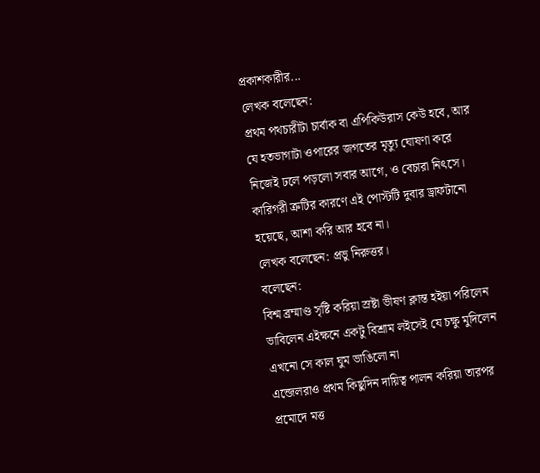প্রকাশকারীর...
লেখক বলেছেন:
প্রথম পথচারীটা চার্বাক বা এপিকিউরাস কেউ হবে, আর যে হতভাগাটা ওপারের জগতের মৃত্যু ঘোষণা করে নিজেই ঢলে পড়লো সবার আগে, ও বেচারা নিৎসে।
কারিগরী ত্রুটির কারণে এই পোস্টটি দুবার ড্রাফটানো হয়েছে, আশা করি আর হবে না।
লেখক বলেছেন: প্রভু নিরুত্তর।
বলেছেন:
বিশ্ম ব্রম্মাণ্ড সৃষ্টি করিয়া স্রষ্টা ভীষণ ক্লান্ত হইয়া পরিলেন ভাবিলেন এইক্ষনে একটু বিশ্রাম লইসেই যে চক্ষু মুদিলেন এখনো সে কাল ঘুম ভাঙিলো না
এন্জেলরাও প্রথম কিছুদিন দায়িত্ব পালন করিয়া তারপর প্রমোদে মত্ত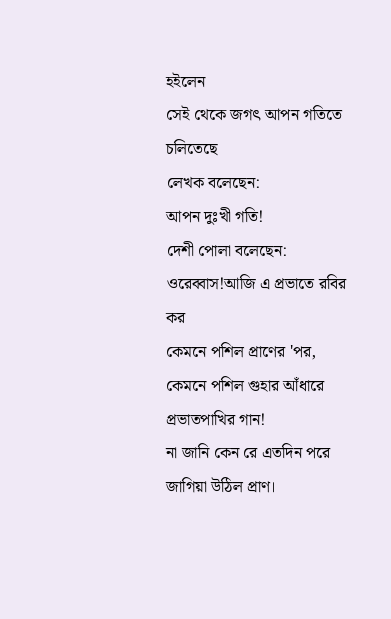হইলেন
সেই থেকে জগৎ আপন গতিতে চলিতেছে
লেখক বলেছেন:
আপন দুঃখী গতি!
দেশী পোলা বলেছেন:
ওরেব্বাস!আজি এ প্রভাতে রবির কর
কেমনে পশিল প্রাণের 'পর,
কেমনে পশিল গুহার আঁধারে প্রভাতপাখির গান!
না জানি কেন রে এতদিন পরে জাগিয়া উঠিল প্রাণ।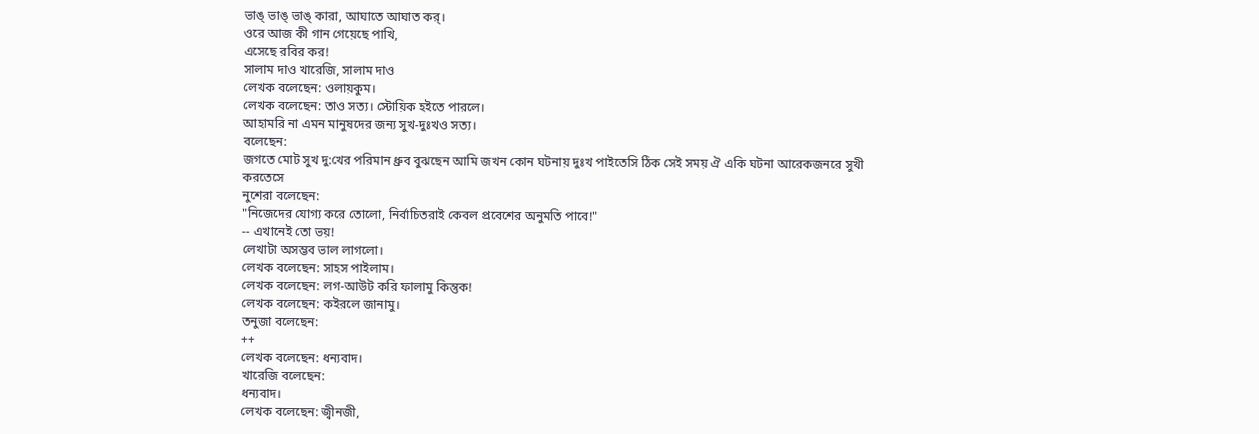ভাঙ্ ভাঙ্ ভাঙ্ কারা, আঘাতে আঘাত কর্।
ওরে আজ কী গান গেয়েছে পাখি,
এসেছে রবির কর!
সালাম দাও খারেজি, সালাম দাও
লেখক বলেছেন: ওলায়কুম।
লেখক বলেছেন: তাও সত্য। স্টোয়িক হইতে পারলে।
আহামরি না এমন মানুষদের জন্য সুখ-দুঃখও সত্য।
বলেছেন:
জগতে মোট সুখ দু:খের পরিমান ধ্রুব বুঝছেন আমি জখন কোন ঘটনায় দুঃখ পাইতেসি ঠিক সেই সময় ঐ একি ঘটনা আরেকজনরে সুখী করতেসে
নুশেরা বলেছেন:
"নিজেদের যোগ্য করে তোলো, নির্বাচিতরাই কেবল প্রবেশের অনুমতি পাবে!"
-- এখানেই তো ভয়!
লেখাটা অসম্ভব ভাল লাগলো।
লেখক বলেছেন: সাহস পাইলাম।
লেখক বলেছেন: লগ-আউট করি ফালামু কিন্তুক!
লেখক বলেছেন: কইরলে জানামু।
তনুজা বলেছেন:
++
লেখক বলেছেন: ধন্যবাদ।
খারেজি বলেছেন:
ধন্যবাদ।
লেখক বলেছেন: জ্বীনজী,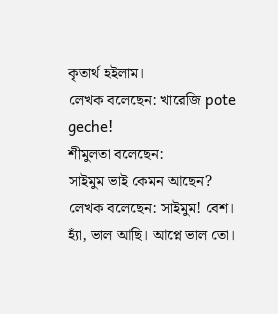কৃতার্থ হইলাম।
লেখক বলেছেন: খারেজি pote geche!
শীমুলতা বলেছেন:
সাইমুম ভাই কেমন আছেন?
লেখক বলেছেন: সাইমুম! বেশ।
হ্যাঁ, ভাল আছি। আপ্নে ভাল তো।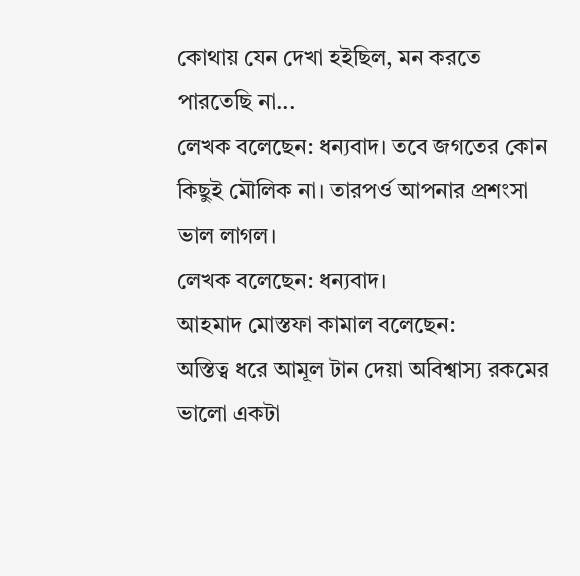কোথায় যেন দেখা হইছিল, মন করতে পারতেছি না...
লেখক বলেছেন: ধন্যবাদ। তবে জগতের কোন কিছুই মৌলিক না। তারপর্ও আপনার প্রশংসা ভাল লাগল।
লেখক বলেছেন: ধন্যবাদ।
আহমাদ মোস্তফা কামাল বলেছেন:
অস্তিত্ব ধরে আমূল টান দেয়া অবিশ্বাস্য রকমের ভালো একটা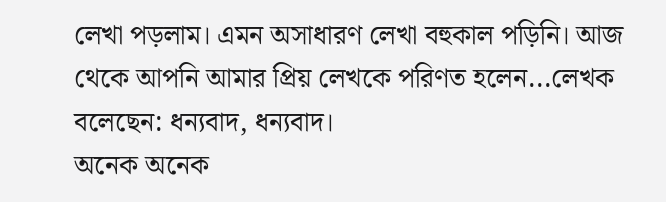লেখা পড়লাম। এমন অসাধারণ লেখা বহুকাল পড়িনি। আজ থেকে আপনি আমার প্রিয় লেখকে পরিণত হলেন...লেখক বলেছেন: ধন্যবাদ, ধন্যবাদ।
অনেক অনেক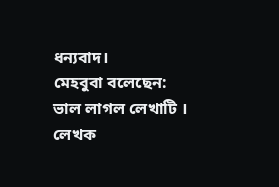ধন্যবাদ।
মেহবুবা বলেছেন:
ভাল লাগল লেখাটি ।
লেখক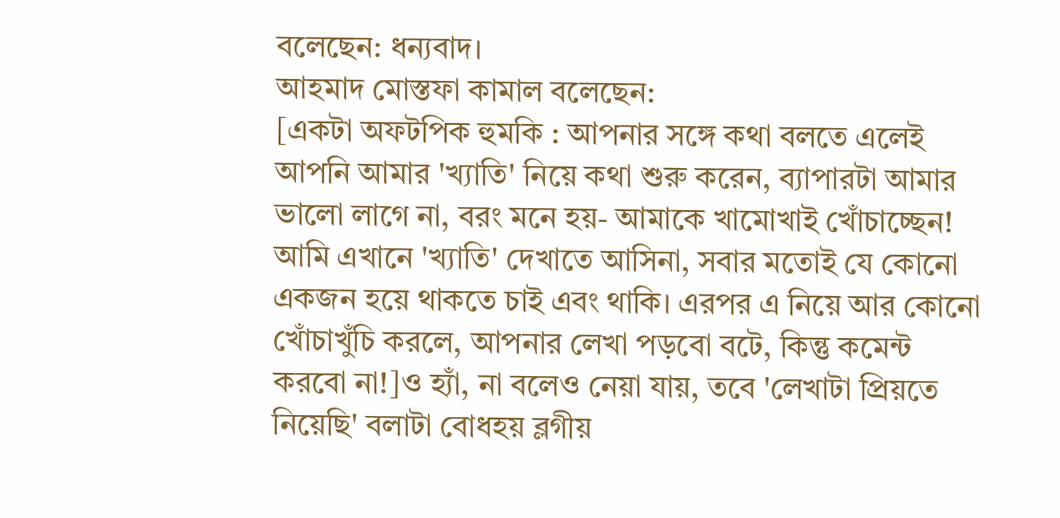বলেছেন: ধন্যবাদ।
আহমাদ মোস্তফা কামাল বলেছেন:
[একটা অফটপিক হুমকি : আপনার সঙ্গে কথা বলতে এলেই আপনি আমার 'খ্যাতি' নিয়ে কথা শুরু করেন, ব্যাপারটা আমার ভালো লাগে না, বরং মনে হয়- আমাকে খামোখাই খোঁচাচ্ছেন! আমি এখানে 'খ্যাতি' দেখাতে আসিনা, সবার মতোই যে কোনো একজন হয়ে থাকতে চাই এবং থাকি। এরপর এ নিয়ে আর কোনো খোঁচাখুঁচি করলে, আপনার লেখা পড়বো বটে, কিন্তু কমেন্ট করবো না!]ও হ্যাঁ, না বলেও নেয়া যায়, তবে 'লেখাটা প্রিয়তে নিয়েছি' বলাটা বোধহয় ব্লগীয়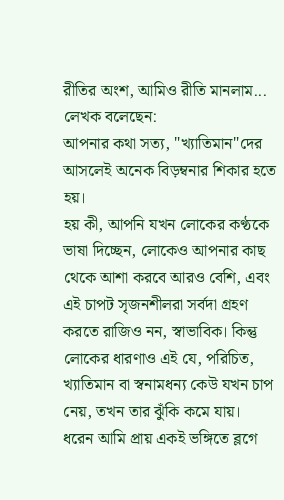রীতির অংশ, আমিও রীতি মানলাম...
লেখক বলেছেন:
আপনার কথা সত্য, "খ্যাতিমান"দের আসলেই অনেক বিড়ম্বনার শিকার হতে হয়।
হয় কী, আপনি যখন লোকের কণ্ঠকে ভাষা দিচ্ছেন, লোকেও আপনার কাছ থেকে আশা করবে আরও বেশি, এবং এই চাপট সৃজনশীলরা সর্বদা গ্রহণ করতে রাজিও নন, স্বাভাবিক। কিন্তু লোকের ধারণাও এই যে, পরিচিত, খ্যাতিমান বা স্বনামধন্য কেউ যখন চাপ নেয়, তখন তার ঝুঁকি কমে যায়।
ধরেন আমি প্রায় একই ভঙ্গিতে ব্লগে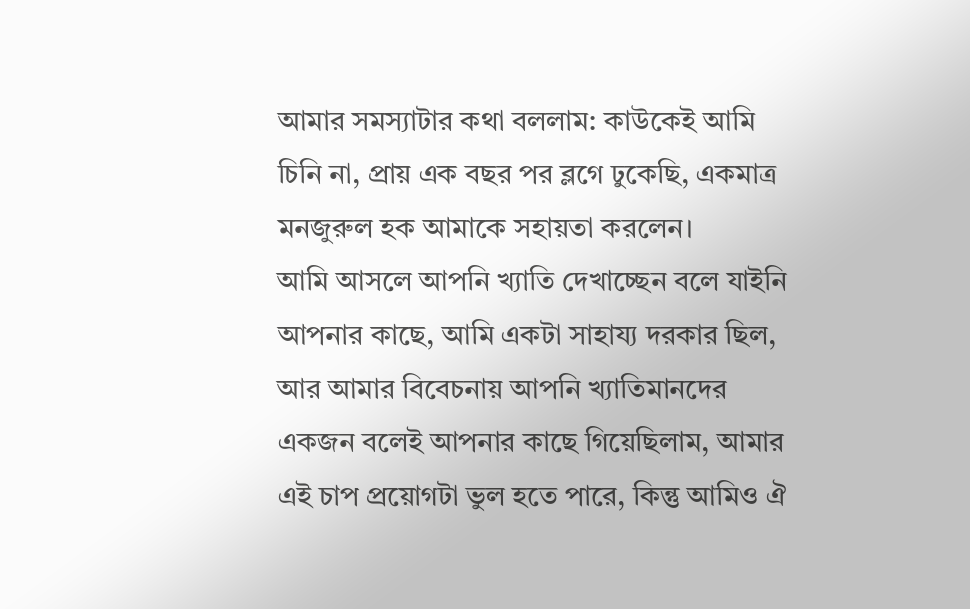আমার সমস্যাটার কথা বললাম: কাউকেই আমি চিনি না, প্রায় এক বছর পর ব্লগে ঢুকেছি, একমাত্র মনজুরুল হক আমাকে সহায়তা করলেন।
আমি আসলে আপনি খ্যাতি দেখাচ্ছেন বলে যাইনি আপনার কাছে, আমি একটা সাহায্য দরকার ছিল, আর আমার বিবেচনায় আপনি খ্যাতিমানদের একজন বলেই আপনার কাছে গিয়েছিলাম, আমার এই চাপ প্রয়োগটা ভুল হতে পারে, কিন্তু আমিও ঐ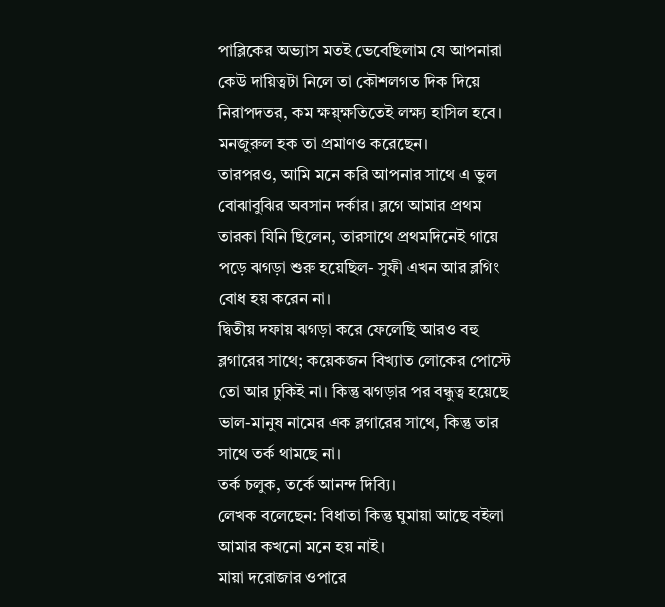পাব্লিকের অভ্যাস মতই ভেবেছিলাম যে আপনারা কেউ দায়িত্বটা নিলে তা কৌশলগত দিক দিয়ে নিরাপদতর, কম ক্ষয়্ক্ষতিতেই লক্ষ্য হাসিল হবে। মনজুরুল হক তা প্রমাণও করেছেন।
তারপরও, আমি মনে করি আপনার সাথে এ ভুল বোঝাবুঝির অবসান দর্কার। ব্লগে আমার প্রথম তারকা যিনি ছিলেন, তারসাথে প্রথমদিনেই গায়ে পড়ে ঝগড়া শুরু হয়েছিল- সুফী এখন আর ব্লগিং বোধ হয় করেন না।
দ্বিতীয় দফায় ঝগড়া করে ফেলেছি আরও বহু ব্লগারের সাথে; কয়েকজন বিখ্যাত লোকের পোস্টে তো আর ঢুকিই না। কিন্তু ঝগড়ার পর বন্ধুত্ব হয়েছে ভাল-মানুষ নামের এক ব্লগারের সাথে, কিন্তু তার সাথে তর্ক থামছে না।
তর্ক চলুক, তর্কে আনন্দ দিব্যি।
লেখক বলেছেন: বিধাতা কিন্তু ঘুমায়া আছে বইলা আমার কখনো মনে হয় নাই।
মায়া দরোজার ওপারে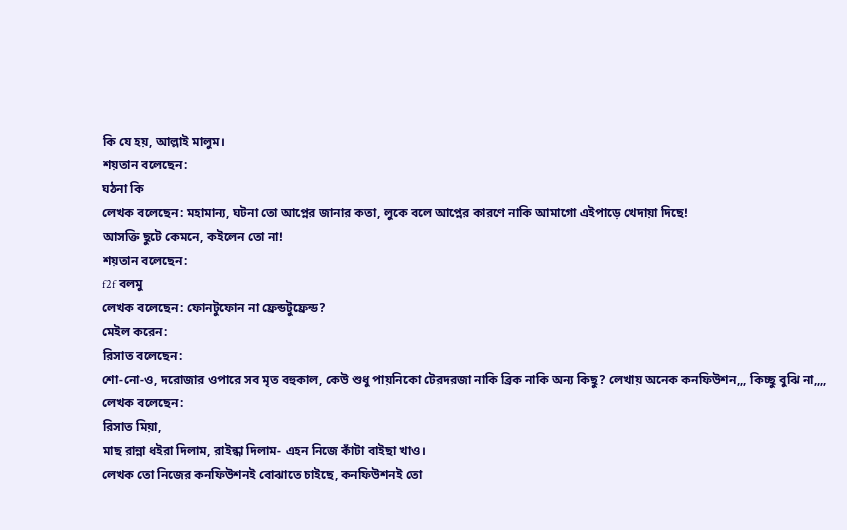কি যে হয়, আল্লাই মালুম।
শয়তান বলেছেন:
ঘঠনা কি
লেখক বলেছেন: মহামান্য, ঘটনা তো আপ্নের জানার কতা, লুকে বলে আপ্নের কারণে নাকি আমাগো এইপাড়ে খেদায়া দিছে!
আসক্তি ছুটে কেমনে, কইলেন তো না!
শয়তান বলেছেন:
f2f বলমু
লেখক বলেছেন: ফোনটুফোন না ফ্রেন্ডটুফ্রেন্ড?
মেইল করেন:
রিসাত বলেছেন:
শো-নো-ও, দরোজার ওপারে সব মৃত বহুকাল, কেউ শুধু পায়নিকো টেরদরজা নাকি ব্রিক নাকি অন্য কিছু? লেখায় অনেক কনফিউশন,,, কিচ্ছু বুঝি না,,,,
লেখক বলেছেন:
রিসাত মিয়া,
মাছ রান্না ধইরা দিলাম, রাইন্ধা দিলাম- এহন নিজে কাঁটা বাইছা খাও।
লেখক তো নিজের কনফিউশনই বোঝাতে চাইছে, কনফিউশনই তো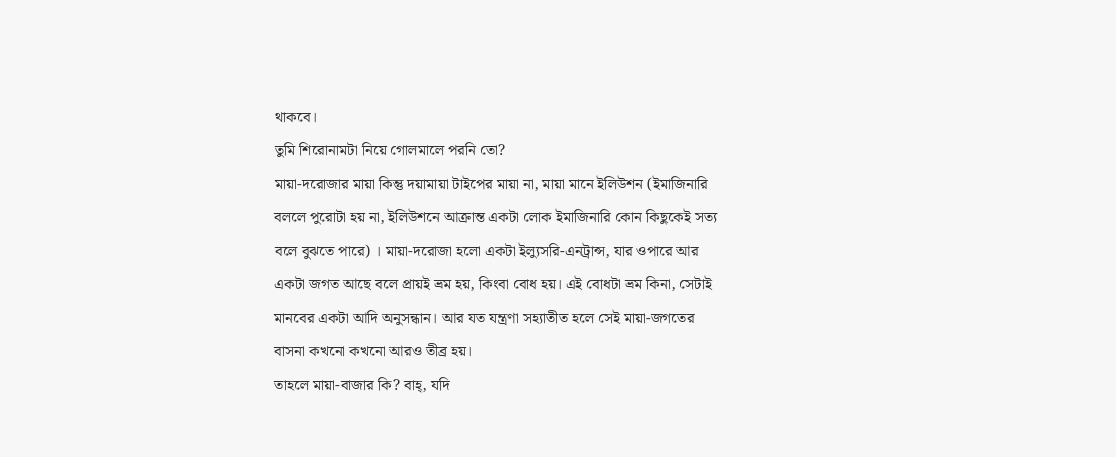থাকবে।
তুমি শিরোনামটা নিয়ে গোলমালে পরনি তো?
মায়া-দরোজার মায়া কিন্তু দয়ামায়া টাইপের মায়া না, মায়া মানে ইলিউশন (ইমাজিনারি বললে পুরোটা হয় না, ইলিউশনে আক্রান্ত একটা লোক ইমাজিনারি কোন কিছুকেই সত্য বলে বুঝতে পারে) । মায়া-দরোজা হলো একটা ইল্যুসরি-এনট্রান্স, যার ওপারে আর একটা জগত আছে বলে প্রায়ই ভ্রম হয়, কিংবা বোধ হয়। এই বোধটা ভ্রম কিনা, সেটাই মানবের একটা আদি অনুসন্ধান। আর যত যন্ত্রণা সহ্যাতীত হলে সেই মায়া-জগতের বাসনা কখনো কখনো আরও তীব্র হয়।
তাহলে মায়া-বাজার কি? বাহ্, যদি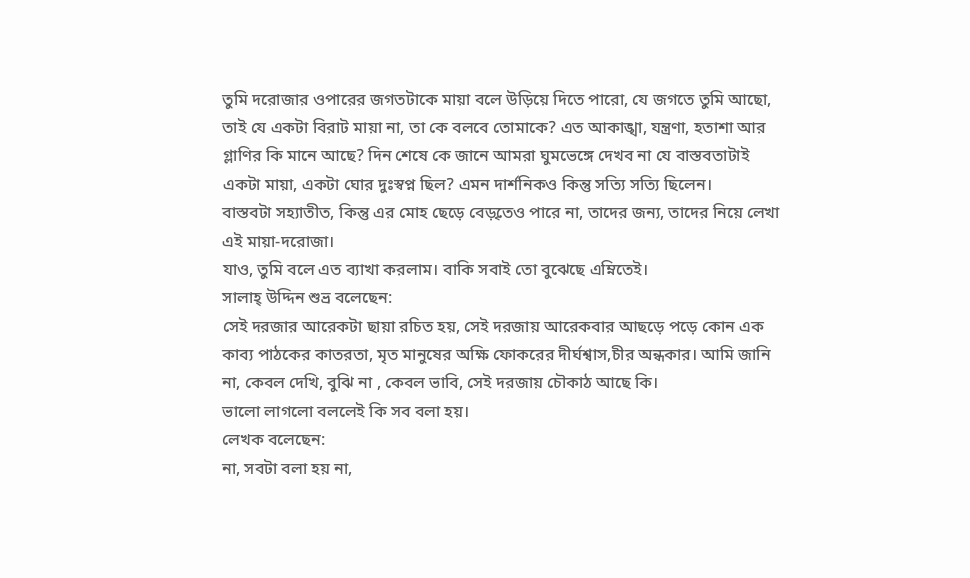তুমি দরোজার ওপারের জগতটাকে মায়া বলে উড়িয়ে দিতে পারো, যে জগতে তুমি আছো, তাই যে একটা বিরাট মায়া না, তা কে বলবে তোমাকে? এত আকাঙ্খা, যন্ত্রণা, হতাশা আর গ্লাণির কি মানে আছে? দিন শেষে কে জানে আমরা ঘুমভেঙ্গে দেখব না যে বাস্তবতাটাই একটা মায়া, একটা ঘোর দুঃস্বপ্ন ছিল? এমন দার্শনিকও কিন্তু সত্যি সত্যি ছিলেন।
বাস্তবটা সহ্যাতীত, কিন্তু এর মোহ ছেড়ে বেড়ৃতেও পারে না, তাদের জন্য, তাদের নিয়ে লেখা এই মায়া-দরোজা।
যাও, তুমি বলে এত ব্যাখা করলাম। বাকি সবাই তো বুঝেছে এম্নিতেই।
সালাহ্ উদ্দিন শুভ্র বলেছেন:
সেই দরজার আরেকটা ছায়া রচিত হয়, সেই দরজায় আরেকবার আছড়ে পড়ে কোন এক কাব্য পাঠকের কাতরতা, মৃত মানুষের অক্ষি ফোকরের দীর্ঘশ্বাস,চীর অন্ধকার। আমি জানি না, কেবল দেখি, বুঝি না , কেবল ভাবি, সেই দরজায় চৌকাঠ আছে কি।
ভালো লাগলো বললেই কি সব বলা হয়।
লেখক বলেছেন:
না, সবটা বলা হয় না,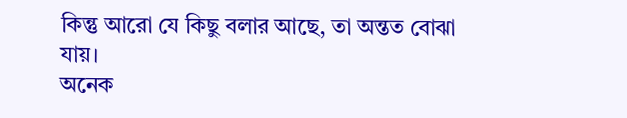কিন্তু আরো যে কিছু বলার আছে, তা অন্তত বোঝা যায়।
অনেক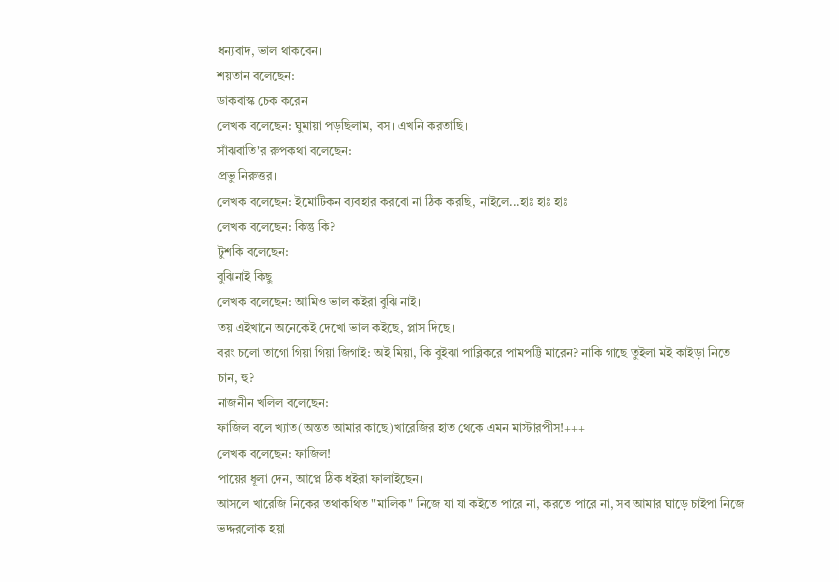ধন্যবাদ, ভাল থাকবেন।
শয়তান বলেছেন:
ডাকবাস্ক চেক করেন
লেখক বলেছেন: ঘুমায়া পড়ছিলাম, বস। এখনি করতাছি।
সাঁঝবাতি'র রুপকথা বলেছেন:
প্রভু নিরুত্তর।
লেখক বলেছেন: ইমোটিকন ব্যবহার করবো না ঠিক করছি, নাইলে...হাঃ হাঃ হাঃ
লেখক বলেছেন: কিন্তু কি?
টুশকি বলেছেন:
বুঝিনাই কিছু
লেখক বলেছেন: আমিও ভাল কইরা বুঝি নাই।
তয় এইখানে অনেকেই দেখো ভাল কইছে, প্লাস দিছে।
বরং চলো তাগো গিয়া গিয়া জিগাই: অই মিয়া, কি বুইঝা পাব্লিকরে পামপট্টি মারেন? নাকি গাছে তুইলা মই কাইড়া নিতে চান, হু?
নাজনীন খলিল বলেছেন:
ফাজিল বলে খ্যাত(অন্তত আমার কাছে)খারেজির হাত থেকে এমন মাস্টারপীস!+++
লেখক বলেছেন: ফাজিল!
পায়ের ধূলা দেন, আপ্নে ঠিক ধইরা ফালাইছেন।
আসলে খারেজি নিকের তথাকথিত "মালিক" নিজে যা যা কইতে পারে না, করতে পারে না, সব আমার ঘাড়ে চাইপা নিজে ভদ্দরলোক হয়া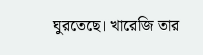ঘুরতেছে। খারেজি তার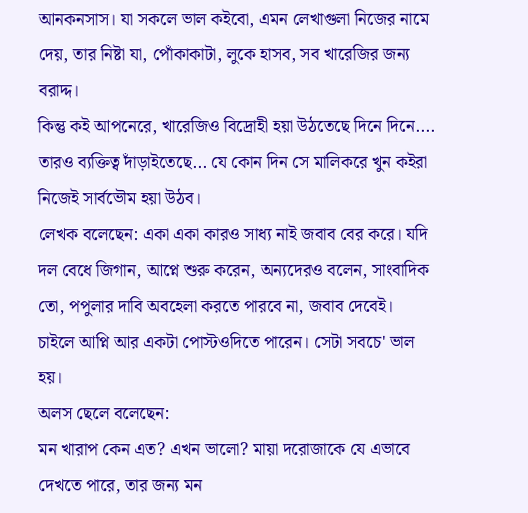আনকনসাস। যা সকলে ভাল কইবো, এমন লেখাগুলা নিজের নামে দেয়, তার নিষ্টা যা, পোঁকাকাটা, লুকে হাসব, সব খারেজির জন্য বরাদ্দ।
কিন্তু কই আপনেরে, খারেজিও বিদ্রোহী হয়া উঠতেছে দিনে দিনে.... তারও ব্যক্তিত্ব দাঁড়াইতেছে... যে কোন দিন সে মালিকরে খুন কইরা নিজেই সার্বভৌম হয়া উঠব।
লেখক বলেছেন: একা একা কারও সাধ্য নাই জবাব বের করে। যদি দল বেধে জিগান, আপ্নে শুরু করেন, অন্যদেরও বলেন, সাংবাদিক তো, পপুলার দাবি অবহেলা করতে পারবে না, জবাব দেবেই।
চাইলে আপ্নি আর একটা পোস্টওদিতে পারেন। সেটা সবচে' ভাল হয়।
অলস ছেলে বলেছেন:
মন খারাপ কেন এত? এখন ভালো? মায়া দরোজাকে যে এভাবে দেখতে পারে, তার জন্য মন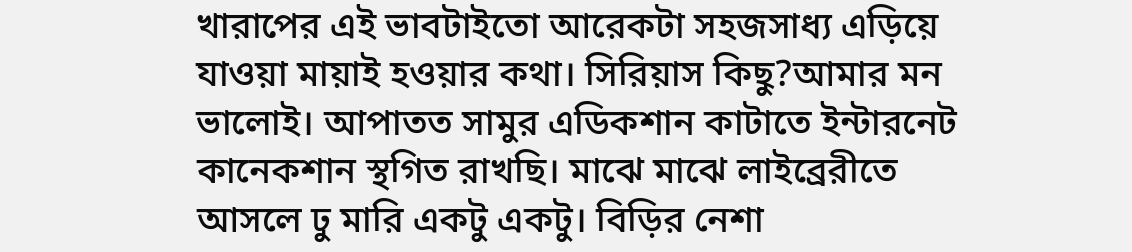খারাপের এই ভাবটাইতো আরেকটা সহজসাধ্য এড়িয়ে যাওয়া মায়াই হওয়ার কথা। সিরিয়াস কিছু?আমার মন ভালোই। আপাতত সামুর এডিকশান কাটাতে ইন্টারনেট কানেকশান স্থগিত রাখছি। মাঝে মাঝে লাইব্রেরীতে আসলে ঢু মারি একটু একটু। বিড়ির নেশা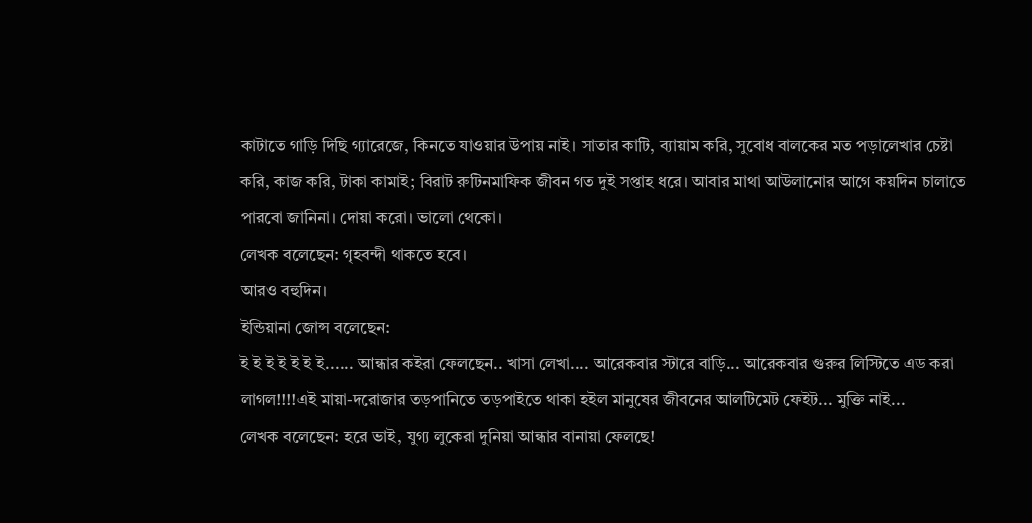কাটাতে গাড়ি দিছি গ্যারেজে, কিনতে যাওয়ার উপায় নাই। সাতার কাটি, ব্যায়াম করি, সুবোধ বালকের মত পড়ালেখার চেষ্টা করি, কাজ করি, টাকা কামাই; বিরাট রুটিনমাফিক জীবন গত দুই সপ্তাহ ধরে। আবার মাথা আউলানোর আগে কয়দিন চালাতে পারবো জানিনা। দোয়া করো। ভালো থেকো।
লেখক বলেছেন: গৃহবন্দী থাকতে হবে।
আরও বহুদিন।
ইন্ডিয়ানা জোন্স বলেছেন:
ই ই ই ই ই ই ই...... আন্ধার কইরা ফেলছেন.. খাসা লেখা.... আরেকবার স্টারে বাড়ি... আরেকবার গুরুর লিস্টিতে এড করা লাগল!!!!এই মায়া-দরোজার তড়পানিতে তড়পাইতে থাকা হইল মানুষের জীবনের আলটিমেট ফেইট... মুক্তি নাই...
লেখক বলেছেন: হরে ভাই, যুগ্য লুকেরা দুনিয়া আন্ধার বানায়া ফেলছে!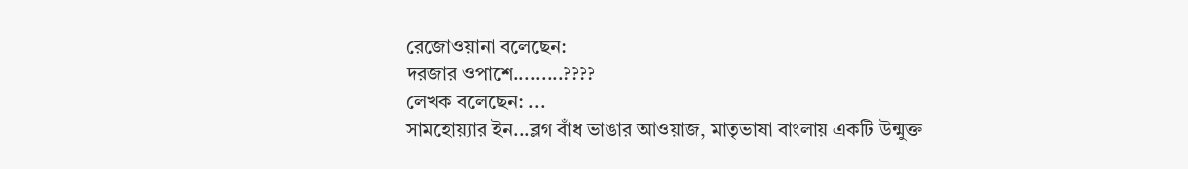রেজোওয়ানা বলেছেন:
দরজার ওপাশে.........????
লেখক বলেছেন: ...
সামহোয়্যার ইন...ব্লগ বাঁধ ভাঙার আওয়াজ, মাতৃভাষা বাংলায় একটি উন্মুক্ত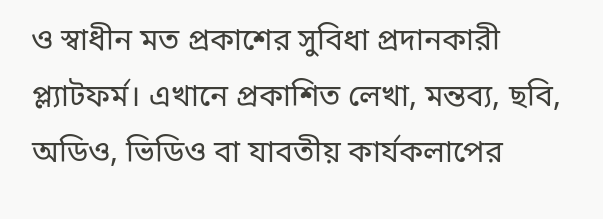ও স্বাধীন মত প্রকাশের সুবিধা প্রদানকারী প্ল্যাটফর্ম। এখানে প্রকাশিত লেখা, মন্তব্য, ছবি, অডিও, ভিডিও বা যাবতীয় কার্যকলাপের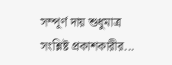সম্পূর্ণ দায় শুধুমাত্র সংশ্লিষ্ট প্রকাশকারীর...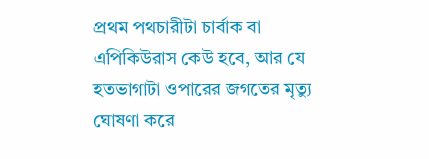প্রথম পথচারীটা চার্বাক বা এপিকিউরাস কেউ হবে, আর যে হতভাগাটা ওপারের জগতের মৃত্যু ঘোষণা করে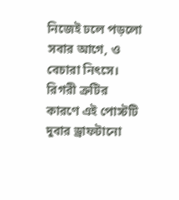নিজেই ঢলে পড়লো সবার আগে, ও বেচারা নিৎসে।
রিগরী ত্রুটির কারণে এই পোস্টটি দুবার ড্রাফটানো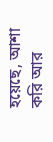হয়েছে, আশা করি আর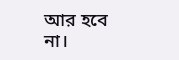আর হবে না।